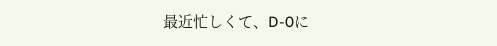最近忙しくて、D-0に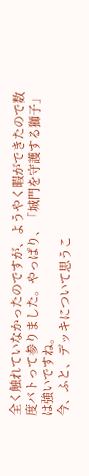全く触れていなかったのですが、ようやく暇ができたので数度バトって参りました。やっぱり、「城門を守護する獅子」は強いですね。
今、ふと、デッキについて思うこ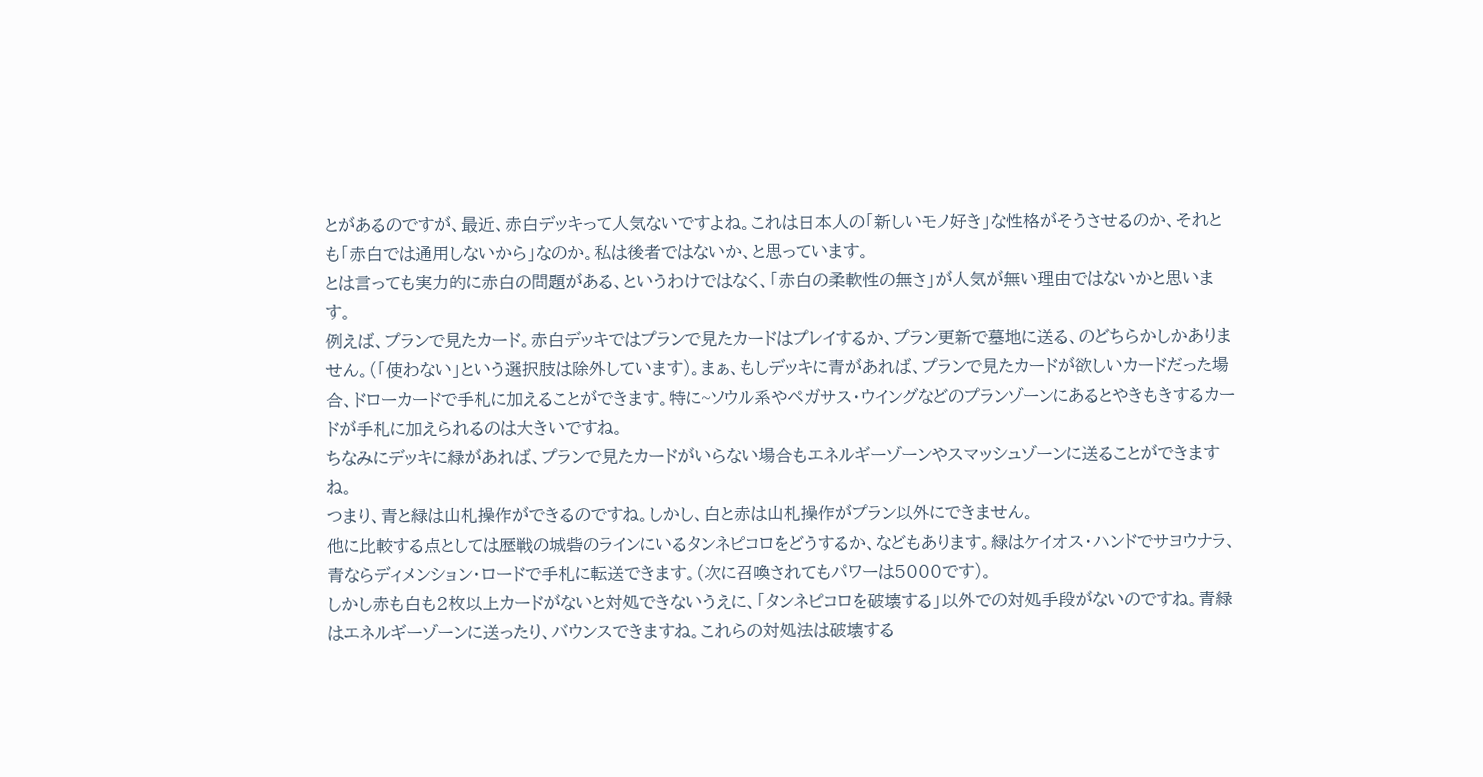とがあるのですが、最近、赤白デッキって人気ないですよね。これは日本人の「新しいモノ好き」な性格がそうさせるのか、それとも「赤白では通用しないから」なのか。私は後者ではないか、と思っています。
とは言っても実力的に赤白の問題がある、というわけではなく、「赤白の柔軟性の無さ」が人気が無い理由ではないかと思います。
例えば、プランで見たカード。赤白デッキではプランで見たカードはプレイするか、プラン更新で墓地に送る、のどちらかしかありません。(「使わない」という選択肢は除外しています)。まぁ、もしデッキに青があれば、プランで見たカードが欲しいカードだった場合、ドローカードで手札に加えることができます。特に~ソウル系やペガサス・ウイングなどのプランゾーンにあるとやきもきするカードが手札に加えられるのは大きいですね。
ちなみにデッキに緑があれば、プランで見たカードがいらない場合もエネルギーゾーンやスマッシュゾーンに送ることができますね。
つまり、青と緑は山札操作ができるのですね。しかし、白と赤は山札操作がプラン以外にできません。
他に比較する点としては歴戦の城砦のラインにいるタンネピコロをどうするか、などもあります。緑はケイオス・ハンドでサヨウナラ、青ならディメンション・ロードで手札に転送できます。(次に召喚されてもパワーは5000です)。
しかし赤も白も2枚以上カードがないと対処できないうえに、「タンネピコロを破壊する」以外での対処手段がないのですね。青緑はエネルギーゾーンに送ったり、バウンスできますね。これらの対処法は破壊する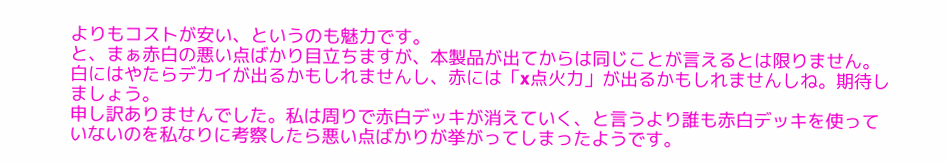よりもコストが安い、というのも魅力です。
と、まぁ赤白の悪い点ばかり目立ちますが、本製品が出てからは同じことが言えるとは限りません。白にはやたらデカイが出るかもしれませんし、赤には「x点火力」が出るかもしれませんしね。期待しましょう。
申し訳ありませんでした。私は周りで赤白デッキが消えていく、と言うより誰も赤白デッキを使っていないのを私なりに考察したら悪い点ばかりが挙がってしまったようです。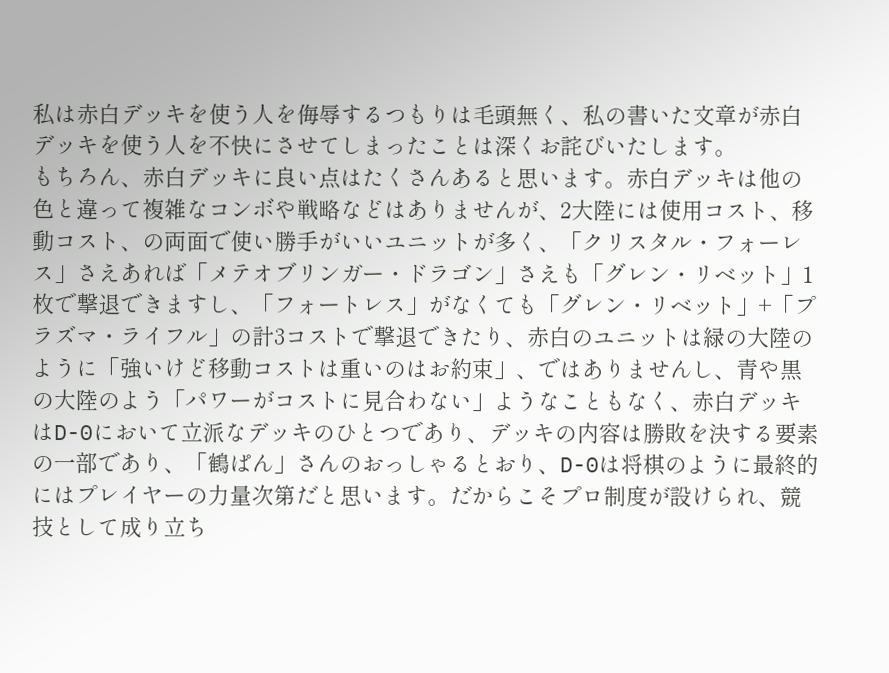私は赤白デッキを使う人を侮辱するつもりは毛頭無く、私の書いた文章が赤白デッキを使う人を不快にさせてしまったことは深くお詫びいたします。
もちろん、赤白デッキに良い点はたくさんあると思います。赤白デッキは他の色と違って複雑なコンボや戦略などはありませんが、2大陸には使用コスト、移動コスト、の両面で使い勝手がいいユニットが多く、「クリスタル・フォーレス」さえあれば「メテオブリンガー・ドラゴン」さえも「グレン・リベット」1枚で撃退できますし、「フォートレス」がなくても「グレン・リベット」+「プラズマ・ライフル」の計3コストで撃退できたり、赤白のユニットは緑の大陸のように「強いけど移動コストは重いのはお約束」、ではありませんし、青や黒の大陸のよう「パワーがコストに見合わない」ようなこともなく、赤白デッキはD-0において立派なデッキのひとつであり、デッキの内容は勝敗を決する要素の一部であり、「鶴ぱん」さんのおっしゃるとおり、D-0は将棋のように最終的にはプレイヤーの力量次第だと思います。だからこそプロ制度が設けられ、競技として成り立ち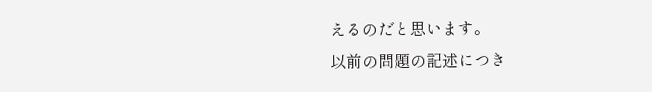えるのだと思います。
以前の問題の記述につき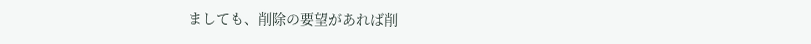ましても、削除の要望があれば削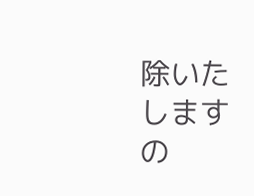除いたしますの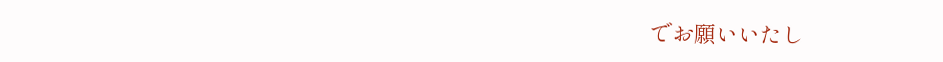でお願いいたし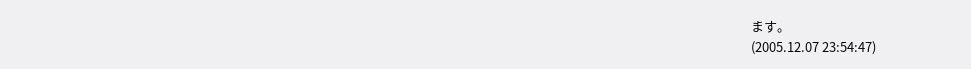ます。
(2005.12.07 23:54:47)